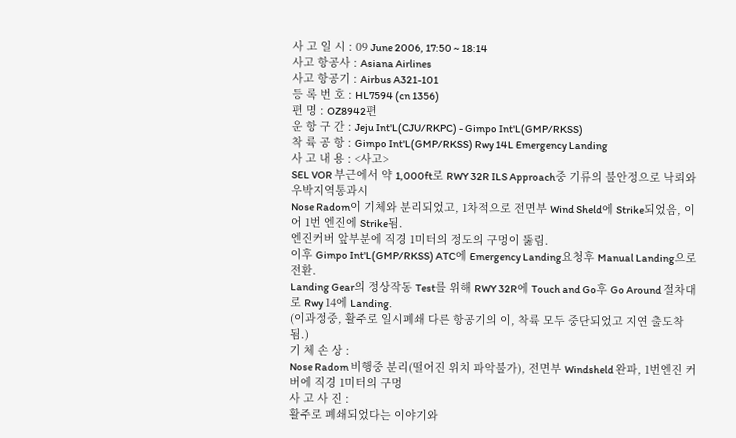사 고 일 시 : 09 June 2006, 17:50 ~ 18:14
사고 항공사 : Asiana Airlines
사고 항공기 : Airbus A321-101
등 록 번 호 : HL7594 (cn 1356)
편 명 : OZ8942편
운 항 구 간 : Jeju Int'L(CJU/RKPC) - Gimpo Int'L(GMP/RKSS)
착 륙 공 항 : Gimpo Int'L(GMP/RKSS) Rwy 14L Emergency Landing
사 고 내 용 : <사고>
SEL VOR 부근에서 약 1,000ft로 RWY 32R ILS Approach중 기류의 불안정으로 낙뢰와 우박지역통과시
Nose Radom이 기체와 분리되었고, 1차적으로 전면부 Wind Sheld에 Strike되었음, 이어 1번 엔진에 Strike됨.
엔진커버 앞부분에 직경 1미터의 정도의 구멍이 뚫림.
이후 Gimpo Int'L(GMP/RKSS) ATC에 Emergency Landing요청후 Manual Landing으로 전환.
Landing Gear의 정상작동 Test를 위해 RWY 32R에 Touch and Go후 Go Around 절차대로 Rwy 14에 Landing.
(이과정중, 활주로 일시폐쇄 다른 항공기의 이, 착륙 모두 중단되었고 지연 출도착됨.)
기 체 손 상 :
Nose Radom 비행중 분리(떨어진 위치 파악불가), 전면부 Windsheld 완파, 1번엔진 커버에 직경 1미터의 구멍
사 고 사 진 :
활주로 폐쇄되었다는 이야기와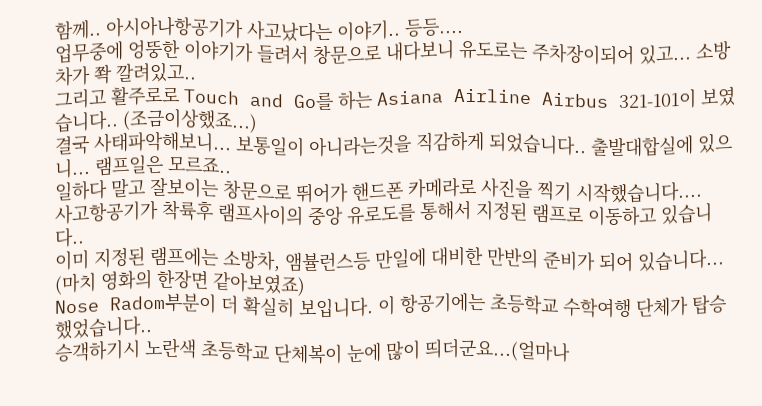함께.. 아시아나항공기가 사고났다는 이야기.. 등등....
업무중에 엉뚱한 이야기가 들려서 창문으로 내다보니 유도로는 주차장이되어 있고... 소방차가 쫙 깔려있고..
그리고 활주로로 Touch and Go를 하는 Asiana Airline Airbus 321-101이 보였습니다.. (조금이상했죠...)
결국 사태파악해보니... 보통일이 아니라는것을 직감하게 되었습니다.. 출발대합실에 있으니... 램프일은 모르죠..
일하다 말고 잘보이는 창문으로 뛰어가 핸드폰 카메라로 사진을 찍기 시작했습니다....
사고항공기가 착륙후 램프사이의 중앙 유로도를 통해서 지정된 램프로 이동하고 있습니다..
이미 지정된 램프에는 소방차, 앰뷸런스등 만일에 대비한 만반의 준비가 되어 있습니다...
(마치 영화의 한장면 같아보였죠)
Nose Radom부분이 더 확실히 보입니다. 이 항공기에는 초등학교 수학여행 단체가 탑승했었습니다..
승객하기시 노란색 초등학교 단체복이 눈에 많이 띄더군요...(얼마나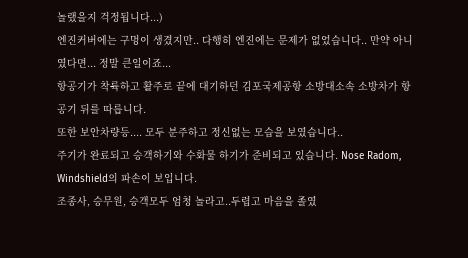놀랬을지 걱정됩니다...)
엔진커버에는 구멍이 생겼지만.. 다행히 엔진에는 문제가 없었습니다.. 만약 아니였다면... 정말 큰일이죠...
항공기가 착륙하고 활주로 끝에 대기하던 김포국제공항 소방대소속 소방차가 항공기 뒤를 따릅니다.
또한 보안차량등.... 모두 분주하고 정신없는 모습을 보였습니다..
주기가 완료되고 승객하기와 수화물 하기가 준비되고 있습니다. Nose Radom, Windshield의 파손이 보입니다.
조종사, 승무원, 승객모두 엄청 놀라고..두렵고 마음을 졸였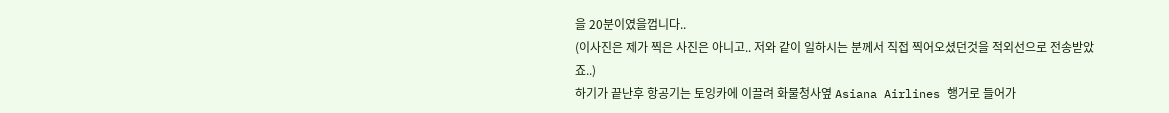을 20분이였을껍니다..
(이사진은 제가 찍은 사진은 아니고.. 저와 같이 일하시는 분께서 직접 찍어오셨던것을 적외선으로 전송받았죠..)
하기가 끝난후 항공기는 토잉카에 이끌려 화물청사옆 Asiana Airlines 행거로 들어가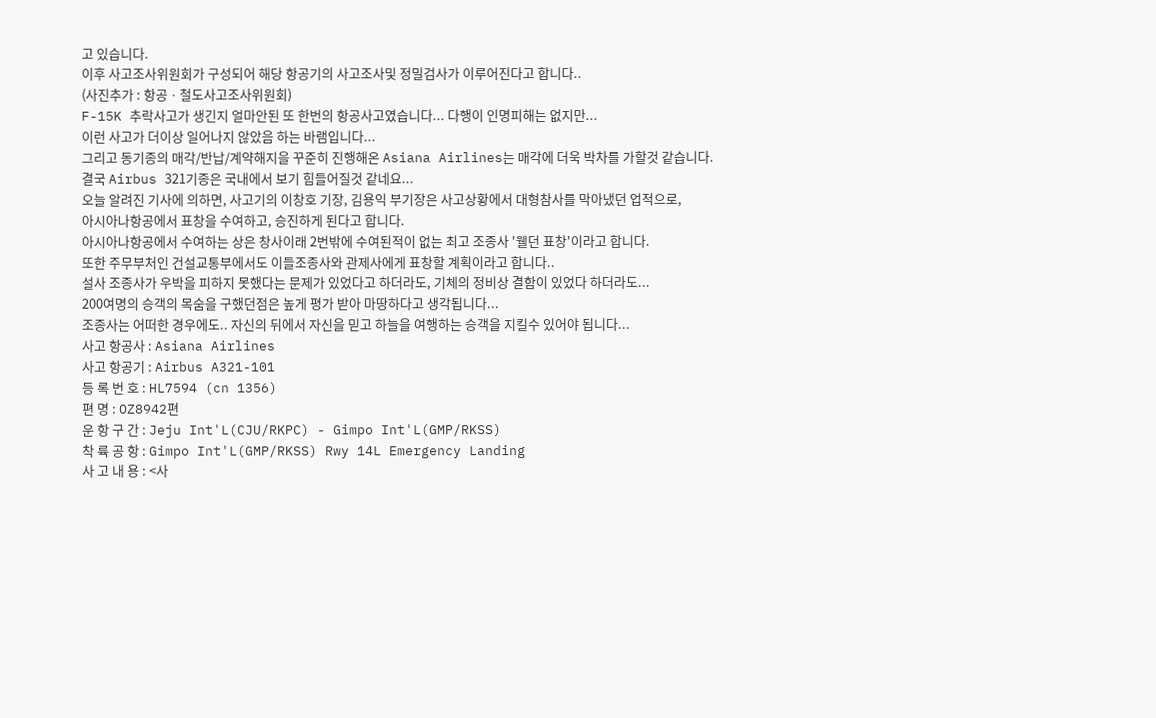고 있습니다.
이후 사고조사위원회가 구성되어 해당 항공기의 사고조사및 정밀검사가 이루어진다고 합니다..
(사진추가 : 항공ㆍ철도사고조사위원회)
F-15K 추락사고가 생긴지 얼마안된 또 한번의 항공사고였습니다... 다행이 인명피해는 없지만...
이런 사고가 더이상 일어나지 않았음 하는 바램입니다...
그리고 동기종의 매각/반납/계약해지을 꾸준히 진행해온 Asiana Airlines는 매각에 더욱 박차를 가할것 같습니다.
결국 Airbus 321기종은 국내에서 보기 힘들어질것 같네요...
오늘 알려진 기사에 의하면, 사고기의 이창호 기장, 김용익 부기장은 사고상황에서 대형참사를 막아냈던 업적으로,
아시아나항공에서 표창을 수여하고, 승진하게 된다고 합니다.
아시아나항공에서 수여하는 상은 창사이래 2번밖에 수여된적이 없는 최고 조종사 '웰던 표창'이라고 합니다.
또한 주무부처인 건설교통부에서도 이들조종사와 관제사에게 표창할 계획이라고 합니다..
설사 조종사가 우박을 피하지 못했다는 문제가 있었다고 하더라도, 기체의 정비상 결함이 있었다 하더라도...
200여명의 승객의 목숨을 구했던점은 높게 평가 받아 마땅하다고 생각됩니다...
조종사는 어떠한 경우에도.. 자신의 뒤에서 자신을 믿고 하늘을 여행하는 승객을 지킬수 있어야 됩니다...
사고 항공사 : Asiana Airlines
사고 항공기 : Airbus A321-101
등 록 번 호 : HL7594 (cn 1356)
편 명 : OZ8942편
운 항 구 간 : Jeju Int'L(CJU/RKPC) - Gimpo Int'L(GMP/RKSS)
착 륙 공 항 : Gimpo Int'L(GMP/RKSS) Rwy 14L Emergency Landing
사 고 내 용 : <사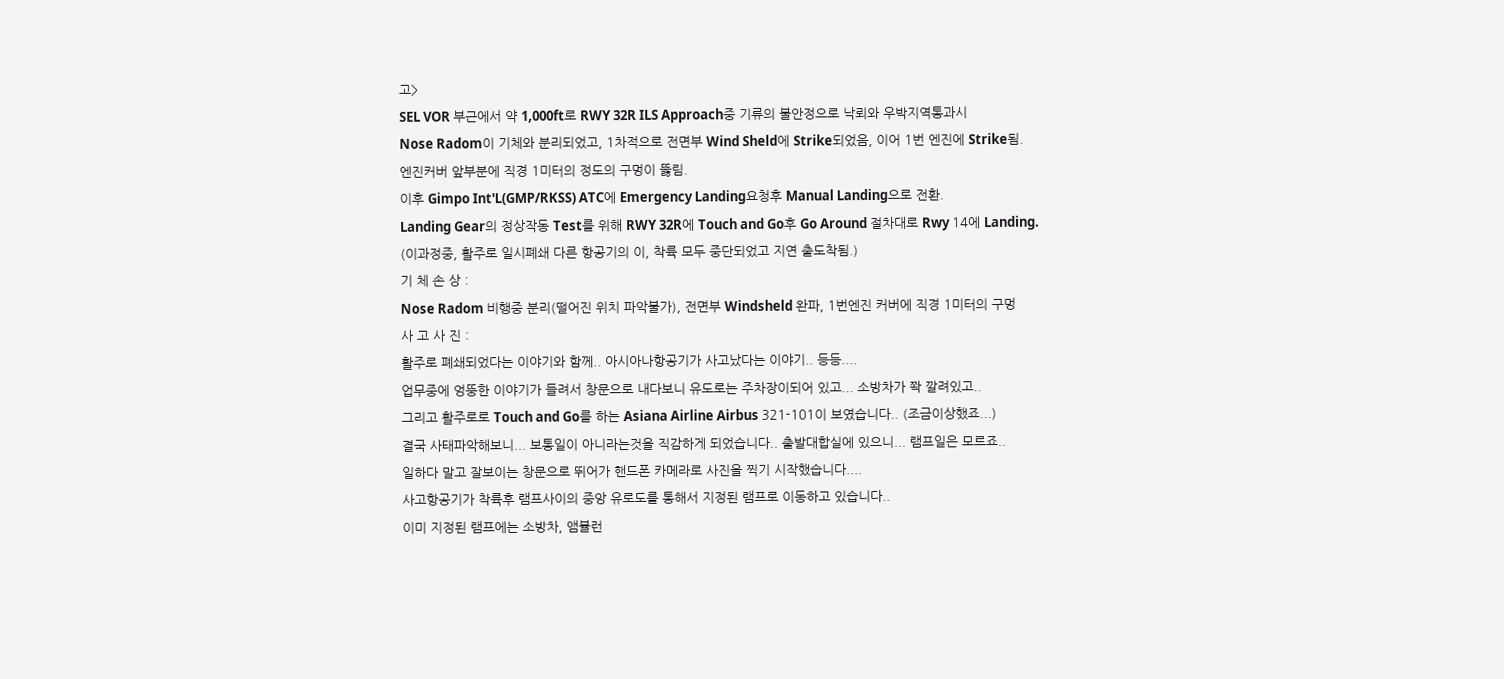고>
SEL VOR 부근에서 약 1,000ft로 RWY 32R ILS Approach중 기류의 불안정으로 낙뢰와 우박지역통과시
Nose Radom이 기체와 분리되었고, 1차적으로 전면부 Wind Sheld에 Strike되었음, 이어 1번 엔진에 Strike됨.
엔진커버 앞부분에 직경 1미터의 정도의 구멍이 뚫림.
이후 Gimpo Int'L(GMP/RKSS) ATC에 Emergency Landing요청후 Manual Landing으로 전환.
Landing Gear의 정상작동 Test를 위해 RWY 32R에 Touch and Go후 Go Around 절차대로 Rwy 14에 Landing.
(이과정중, 활주로 일시폐쇄 다른 항공기의 이, 착륙 모두 중단되었고 지연 출도착됨.)
기 체 손 상 :
Nose Radom 비행중 분리(떨어진 위치 파악불가), 전면부 Windsheld 완파, 1번엔진 커버에 직경 1미터의 구멍
사 고 사 진 :
활주로 폐쇄되었다는 이야기와 함께.. 아시아나항공기가 사고났다는 이야기.. 등등....
업무중에 엉뚱한 이야기가 들려서 창문으로 내다보니 유도로는 주차장이되어 있고... 소방차가 쫙 깔려있고..
그리고 활주로로 Touch and Go를 하는 Asiana Airline Airbus 321-101이 보였습니다.. (조금이상했죠...)
결국 사태파악해보니... 보통일이 아니라는것을 직감하게 되었습니다.. 출발대합실에 있으니... 램프일은 모르죠..
일하다 말고 잘보이는 창문으로 뛰어가 핸드폰 카메라로 사진을 찍기 시작했습니다....
사고항공기가 착륙후 램프사이의 중앙 유로도를 통해서 지정된 램프로 이동하고 있습니다..
이미 지정된 램프에는 소방차, 앰뷸런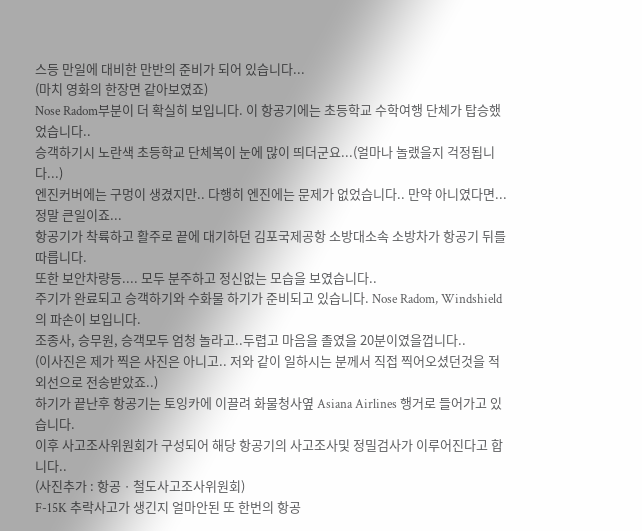스등 만일에 대비한 만반의 준비가 되어 있습니다...
(마치 영화의 한장면 같아보였죠)
Nose Radom부분이 더 확실히 보입니다. 이 항공기에는 초등학교 수학여행 단체가 탑승했었습니다..
승객하기시 노란색 초등학교 단체복이 눈에 많이 띄더군요...(얼마나 놀랬을지 걱정됩니다...)
엔진커버에는 구멍이 생겼지만.. 다행히 엔진에는 문제가 없었습니다.. 만약 아니였다면... 정말 큰일이죠...
항공기가 착륙하고 활주로 끝에 대기하던 김포국제공항 소방대소속 소방차가 항공기 뒤를 따릅니다.
또한 보안차량등.... 모두 분주하고 정신없는 모습을 보였습니다..
주기가 완료되고 승객하기와 수화물 하기가 준비되고 있습니다. Nose Radom, Windshield의 파손이 보입니다.
조종사, 승무원, 승객모두 엄청 놀라고..두렵고 마음을 졸였을 20분이였을껍니다..
(이사진은 제가 찍은 사진은 아니고.. 저와 같이 일하시는 분께서 직접 찍어오셨던것을 적외선으로 전송받았죠..)
하기가 끝난후 항공기는 토잉카에 이끌려 화물청사옆 Asiana Airlines 행거로 들어가고 있습니다.
이후 사고조사위원회가 구성되어 해당 항공기의 사고조사및 정밀검사가 이루어진다고 합니다..
(사진추가 : 항공ㆍ철도사고조사위원회)
F-15K 추락사고가 생긴지 얼마안된 또 한번의 항공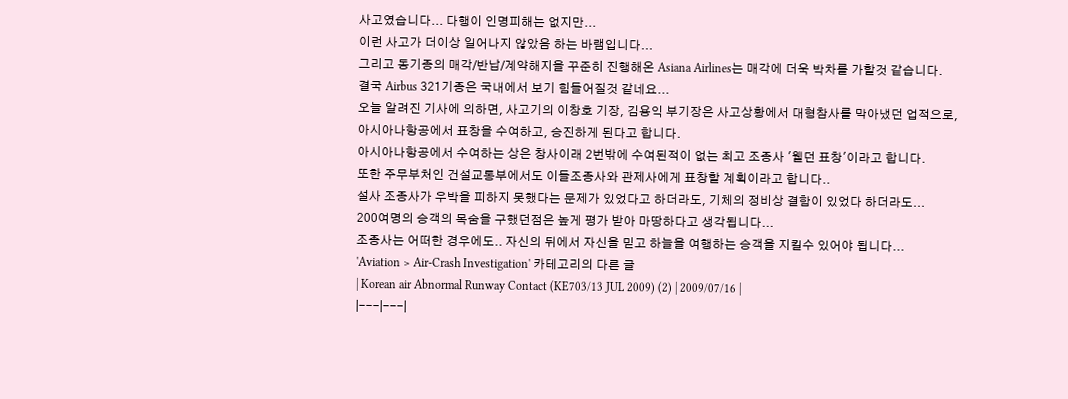사고였습니다... 다행이 인명피해는 없지만...
이런 사고가 더이상 일어나지 않았음 하는 바램입니다...
그리고 동기종의 매각/반납/계약해지을 꾸준히 진행해온 Asiana Airlines는 매각에 더욱 박차를 가할것 같습니다.
결국 Airbus 321기종은 국내에서 보기 힘들어질것 같네요...
오늘 알려진 기사에 의하면, 사고기의 이창호 기장, 김용익 부기장은 사고상황에서 대형참사를 막아냈던 업적으로,
아시아나항공에서 표창을 수여하고, 승진하게 된다고 합니다.
아시아나항공에서 수여하는 상은 창사이래 2번밖에 수여된적이 없는 최고 조종사 '웰던 표창'이라고 합니다.
또한 주무부처인 건설교통부에서도 이들조종사와 관제사에게 표창할 계획이라고 합니다..
설사 조종사가 우박을 피하지 못했다는 문제가 있었다고 하더라도, 기체의 정비상 결함이 있었다 하더라도...
200여명의 승객의 목숨을 구했던점은 높게 평가 받아 마땅하다고 생각됩니다...
조종사는 어떠한 경우에도.. 자신의 뒤에서 자신을 믿고 하늘을 여행하는 승객을 지킬수 있어야 됩니다...
'Aviation > Air-Crash Investigation' 카테고리의 다른 글
| Korean air Abnormal Runway Contact (KE703/13 JUL 2009) (2) | 2009/07/16 |
|---|---|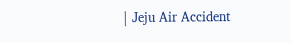| Jeju Air Accident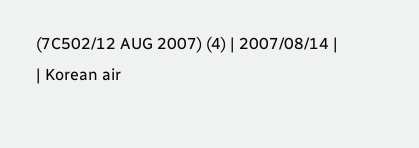(7C502/12 AUG 2007) (4) | 2007/08/14 |
| Korean air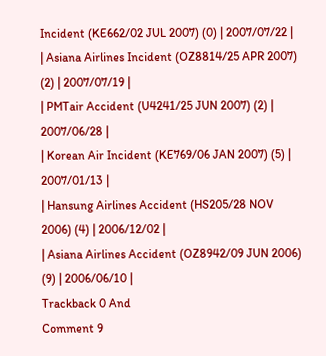Incident (KE662/02 JUL 2007) (0) | 2007/07/22 |
| Asiana Airlines Incident (OZ8814/25 APR 2007) (2) | 2007/07/19 |
| PMTair Accident (U4241/25 JUN 2007) (2) | 2007/06/28 |
| Korean Air Incident (KE769/06 JAN 2007) (5) | 2007/01/13 |
| Hansung Airlines Accident (HS205/28 NOV 2006) (4) | 2006/12/02 |
| Asiana Airlines Accident (OZ8942/09 JUN 2006) (9) | 2006/06/10 |
Trackback 0 And
Comment 9